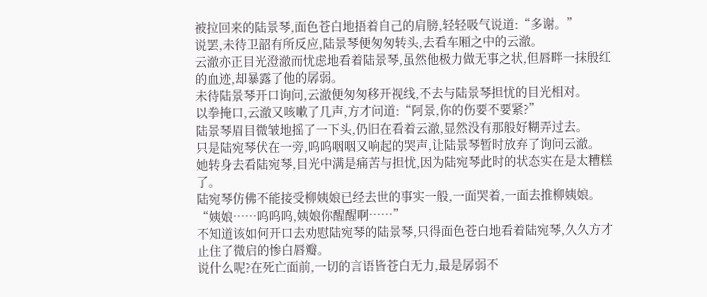被拉回来的陆景琴,面色苍白地捂着自己的肩膀,轻轻吸气说道:“多谢。”
说罢,未待卫韶有所反应,陆景琴便匆匆转头,去看车厢之中的云澈。
云澈亦正目光澄澈而忧虑地看着陆景琴,虽然他极力做无事之状,但唇畔一抹殷红的血迹,却暴露了他的孱弱。
未待陆景琴开口询问,云澈便匆匆移开视线,不去与陆景琴担忧的目光相对。
以拳掩口,云澈又咳嗽了几声,方才问道:“阿景,你的伤要不要紧?”
陆景琴眉目微皱地摇了一下头,仍旧在看着云澈,显然没有那般好糊弄过去。
只是陆宛琴伏在一旁,呜呜咽咽又响起的哭声,让陆景琴暂时放弃了询问云澈。
她转身去看陆宛琴,目光中满是痛苦与担忧,因为陆宛琴此时的状态实在是太糟糕了。
陆宛琴仿佛不能接受柳姨娘已经去世的事实一般,一面哭着,一面去推柳姨娘。
“姨娘……呜呜呜,姨娘你醒醒啊……”
不知道该如何开口去劝慰陆宛琴的陆景琴,只得面色苍白地看着陆宛琴,久久方才止住了微启的惨白唇瓣。
说什么呢?在死亡面前,一切的言语皆苍白无力,最是孱弱不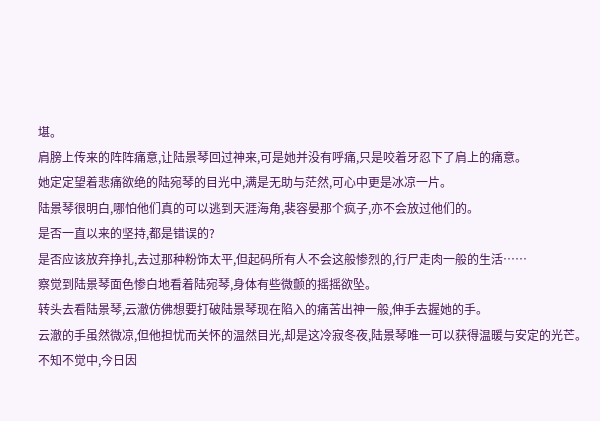堪。
肩膀上传来的阵阵痛意,让陆景琴回过神来,可是她并没有呼痛,只是咬着牙忍下了肩上的痛意。
她定定望着悲痛欲绝的陆宛琴的目光中,满是无助与茫然,可心中更是冰凉一片。
陆景琴很明白,哪怕他们真的可以逃到天涯海角,裴容晏那个疯子,亦不会放过他们的。
是否一直以来的坚持,都是错误的?
是否应该放弃挣扎,去过那种粉饰太平,但起码所有人不会这般惨烈的,行尸走肉一般的生活……
察觉到陆景琴面色惨白地看着陆宛琴,身体有些微颤的摇摇欲坠。
转头去看陆景琴,云澈仿佛想要打破陆景琴现在陷入的痛苦出神一般,伸手去握她的手。
云澈的手虽然微凉,但他担忧而关怀的温然目光,却是这冷寂冬夜,陆景琴唯一可以获得温暖与安定的光芒。
不知不觉中,今日因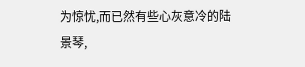为惊忧,而已然有些心灰意冷的陆景琴,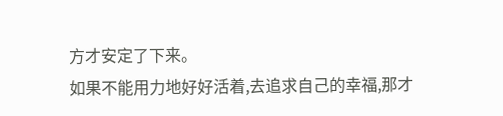方才安定了下来。
如果不能用力地好好活着,去追求自己的幸福,那才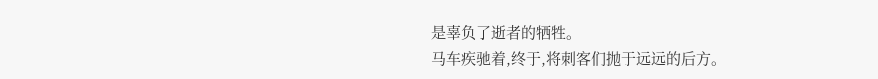是辜负了逝者的牺牲。
马车疾驰着,终于,将刺客们抛于远远的后方。